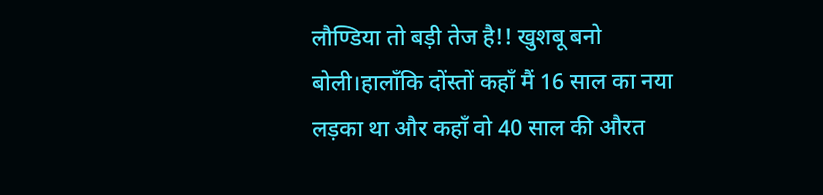लौण्डिया तो बड़ी तेज है!! खुशबू बनो बोली।हालाँकि दोंस्तों कहाँ मैं 16 साल का नया लड़का था और कहाँ वो 40 साल की औरत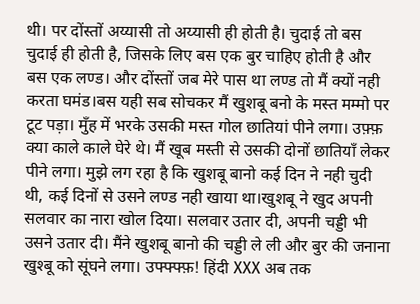थी। पर दोंस्तों अय्यासी तो अय्यासी ही होती है। चुदाई तो बस चुदाई ही होती है, जिसके लिए बस एक बुर चाहिए होती है और बस एक लण्ड। और दोंस्तों जब मेरे पास था लण्ड तो मैं क्यों नही करता घमंड।बस यही सब सोचकर मैं खुशबू बनो के मस्त मम्मो पर टूट पड़ा। मुँह में भरके उसकी मस्त गोल छातियां पीने लगा। उफ़्फ़ क्या काले काले घेरे थे। मैं खूब मस्ती से उसकी दोनों छातियाँ लेकर पीने लगा। मुझे लग रहा है कि खुशबू बानो कई दिन ने नही चुदी थी, कई दिनों से उसने लण्ड नही खाया था।खुशबू ने खुद अपनी सलवार का नारा खोल दिया। सलवार उतार दी, अपनी चड्डी भी उसने उतार दी। मैंने खुशबू बानो की चड्डी ले ली और बुर की जनाना खुश्बू को सूंघने लगा। उफ्फ्फ्फ़! हिंदी XXX अब तक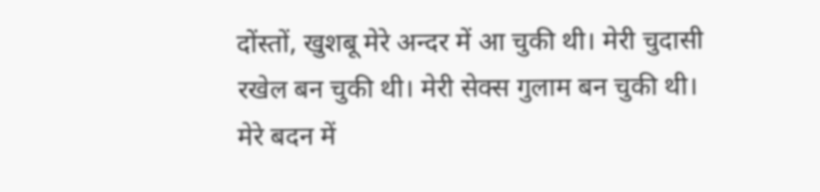दोंस्तों, खुशबू मेरे अन्दर में आ चुकी थी। मेरी चुदासी रखेल बन चुकी थी। मेरी सेक्स गुलाम बन चुकी थी। मेरे बदन में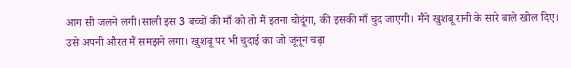आग सी जलने लगी।साली इस 3 बच्चों की माँ को तो मैं इतना चोदूंगा, की इसकी माँ चुद जाएगी। मैंने खुशबू रानी के सारे बाले खोल दिए। उसे अपनी औरत मैं समझने लगा। खुशबू पर भी चुदाई का जो जूनून चढ़ा